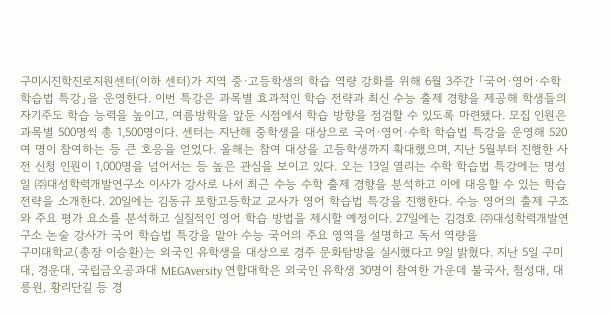구미시진학진로지원센터(이하 센터)가 지역 중·고등학생의 학습 역량 강화를 위해 6월 3주간 「국어·영어·수학 학습법 특강」을 운영한다. 이번 특강은 과목별 효과적인 학습 전략과 최신 수능 출제 경향을 제공해 학생들의 자기주도 학습 능력을 높이고, 여름방학을 앞둔 시점에서 학습 방향을 점검할 수 있도록 마련됐다. 모집 인원은 과목별 500명씩 총 1,500명이다. 센터는 지난해 중학생을 대상으로 국어·영어·수학 학습법 특강을 운영해 520여 명이 참여하는 등 큰 호응을 얻었다. 올해는 참여 대상을 고등학생까지 확대했으며, 지난 5월부터 진행한 사전 신청 인원이 1,000명을 넘어서는 등 높은 관심을 보이고 있다. 오는 13일 열리는 수학 학습법 특강에는 명성일 ㈜대성학력개발연구소 이사가 강사로 나서 최근 수능 수학 출제 경향을 분석하고 이에 대응할 수 있는 학습 전략을 소개한다. 20일에는 김동규 포항고등학교 교사가 영어 학습법 특강을 진행한다. 수능 영어의 출제 구조와 주요 평가 요소를 분석하고 실질적인 영어 학습 방법을 제시할 예정이다. 27일에는 김경호 ㈜대성학력개발연구소 논술 강사가 국어 학습법 특강을 맡아 수능 국어의 주요 영역을 설명하고 독서 역량을
구미대학교(총장 이승환)는 외국인 유학생을 대상으로 경주 문화탐방을 실시했다고 9일 밝혔다. 지난 5일 구미대, 경운대, 국립금오공과대 MEGAversity 연합대학은 외국인 유학생 30명이 참여한 가운데 불국사, 첨성대, 대릉원, 황리단길 등 경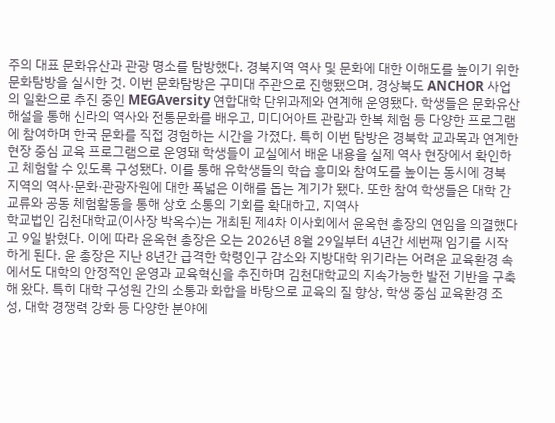주의 대표 문화유산과 관광 명소를 탐방했다. 경북지역 역사 및 문화에 대한 이해도를 높이기 위한 문화탐방을 실시한 것. 이번 문화탐방은 구미대 주관으로 진행됐으며, 경상북도 ANCHOR 사업의 일환으로 추진 중인 MEGAversity 연합대학 단위과제와 연계해 운영됐다. 학생들은 문화유산 해설을 통해 신라의 역사와 전통문화를 배우고, 미디어아트 관람과 한복 체험 등 다양한 프로그램에 참여하며 한국 문화를 직접 경험하는 시간을 가졌다. 특히 이번 탐방은 경북학 교과목과 연계한 현장 중심 교육 프로그램으로 운영돼 학생들이 교실에서 배운 내용을 실제 역사 현장에서 확인하고 체험할 수 있도록 구성됐다. 이를 통해 유학생들의 학습 흥미와 참여도를 높이는 동시에 경북 지역의 역사·문화·관광자원에 대한 폭넓은 이해를 돕는 계기가 됐다. 또한 참여 학생들은 대학 간 교류와 공동 체험활동을 통해 상호 소통의 기회를 확대하고, 지역사
학교법인 김천대학교(이사장 박옥수)는 개최된 제4차 이사회에서 윤옥현 총장의 연임을 의결했다고 9일 밝혔다. 이에 따라 윤옥현 총장은 오는 2026년 8월 29일부터 4년간 세번째 임기를 시작하게 된다. 윤 총장은 지난 8년간 급격한 학령인구 감소와 지방대학 위기라는 어려운 교육환경 속에서도 대학의 안정적인 운영과 교육혁신을 추진하며 김천대학교의 지속가능한 발전 기반을 구축해 왔다. 특히 대학 구성원 간의 소통과 화합을 바탕으로 교육의 질 향상, 학생 중심 교육환경 조성, 대학 경쟁력 강화 등 다양한 분야에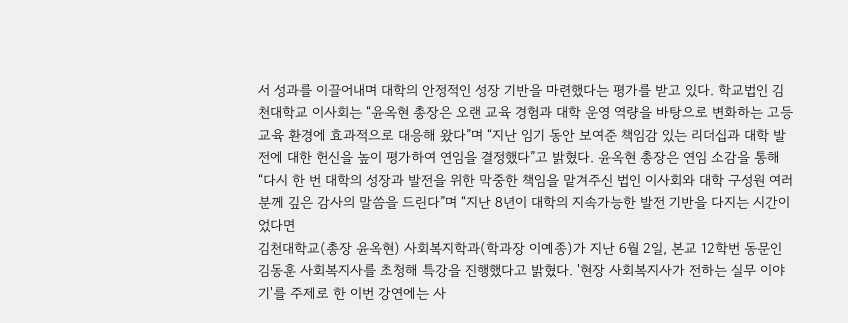서 성과를 이끌어내며 대학의 안정적인 성장 기반을 마련했다는 평가를 받고 있다. 학교법인 김천대학교 이사회는 “윤옥현 총장은 오랜 교육 경험과 대학 운영 역량을 바탕으로 변화하는 고등교육 환경에 효과적으로 대응해 왔다”며 “지난 임기 동안 보여준 책임감 있는 리더십과 대학 발전에 대한 헌신을 높이 평가하여 연임을 결정했다”고 밝혔다. 윤옥현 총장은 연임 소감을 통해 “다시 한 번 대학의 성장과 발전을 위한 막중한 책임을 맡겨주신 법인 이사회와 대학 구성원 여러분께 깊은 감사의 말씀을 드린다”며 “지난 8년이 대학의 지속가능한 발전 기반을 다지는 시간이었다면
김천대학교(총장 윤옥현) 사회복지학과(학과장 이예종)가 지난 6월 2일, 본교 12학번 동문인 김동훈 사회복지사를 초청해 특강을 진행했다고 밝혔다. '현장 사회복지사가 전하는 실무 이야기'를 주제로 한 이번 강연에는 사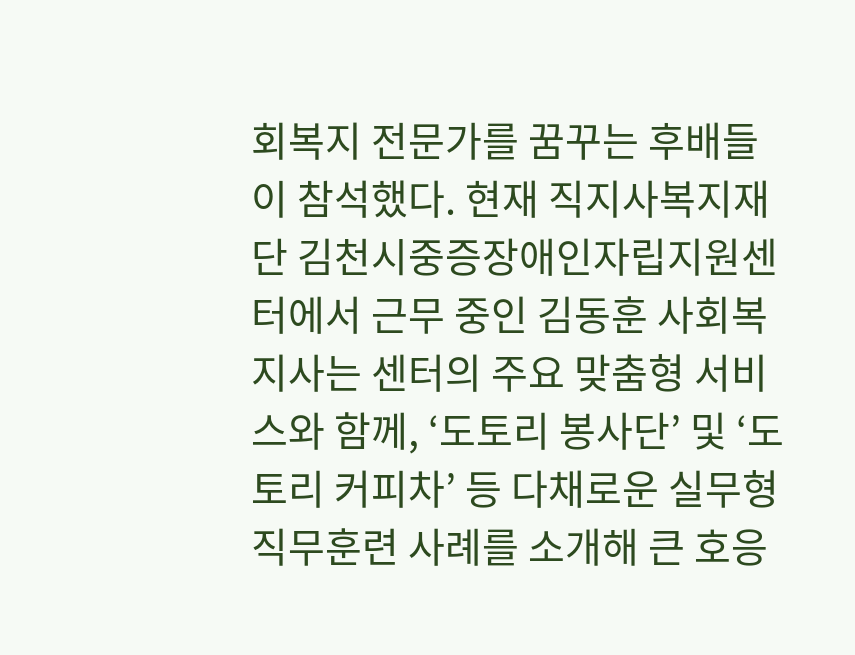회복지 전문가를 꿈꾸는 후배들이 참석했다. 현재 직지사복지재단 김천시중증장애인자립지원센터에서 근무 중인 김동훈 사회복지사는 센터의 주요 맞춤형 서비스와 함께, ‘도토리 봉사단’ 및 ‘도토리 커피차’ 등 다채로운 실무형 직무훈련 사례를 소개해 큰 호응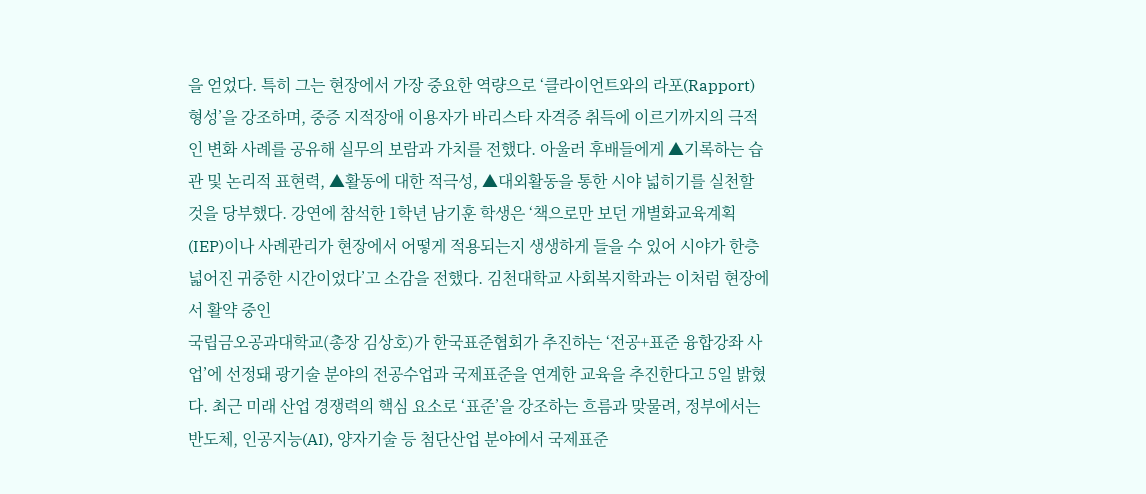을 얻었다. 특히 그는 현장에서 가장 중요한 역량으로 ‘클라이언트와의 라포(Rapport) 형성’을 강조하며, 중증 지적장애 이용자가 바리스타 자격증 취득에 이르기까지의 극적인 변화 사례를 공유해 실무의 보람과 가치를 전했다. 아울러 후배들에게 ▲기록하는 습관 및 논리적 표현력, ▲활동에 대한 적극성, ▲대외활동을 통한 시야 넓히기를 실천할 것을 당부했다. 강연에 참석한 1학년 남기훈 학생은 ‘책으로만 보던 개별화교육계획(IEP)이나 사례관리가 현장에서 어떻게 적용되는지 생생하게 들을 수 있어 시야가 한층 넓어진 귀중한 시간이었다’고 소감을 전했다. 김천대학교 사회복지학과는 이처럼 현장에서 활약 중인
국립금오공과대학교(총장 김상호)가 한국표준협회가 추진하는 ‘전공+표준 융합강좌 사업’에 선정돼 광기술 분야의 전공수업과 국제표준을 연계한 교육을 추진한다고 5일 밝혔다. 최근 미래 산업 경쟁력의 핵심 요소로 ‘표준’을 강조하는 흐름과 맞물려, 정부에서는 반도체, 인공지능(AI), 양자기술 등 첨단산업 분야에서 국제표준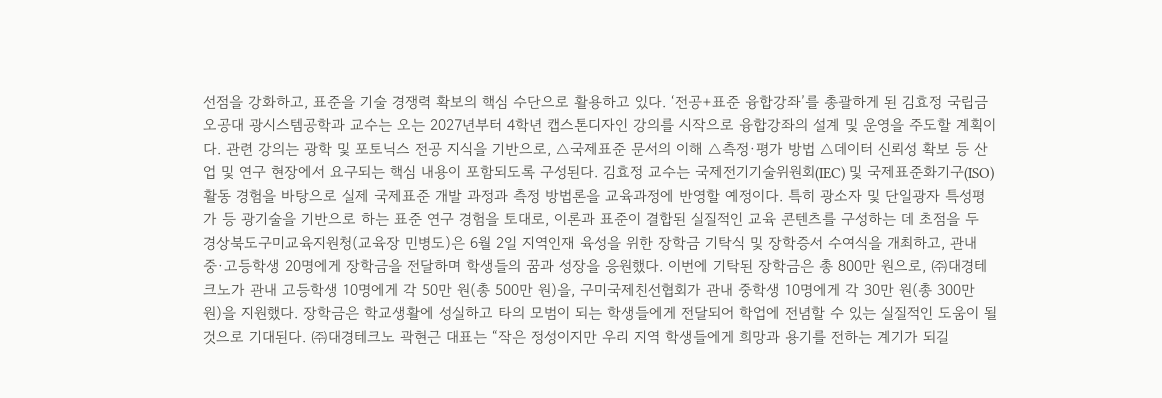선점을 강화하고, 표준을 기술 경쟁력 확보의 핵심 수단으로 활용하고 있다. ‘전공+표준 융합강좌’를 총괄하게 된 김효정 국립금오공대 광시스템공학과 교수는 오는 2027년부터 4학년 캡스톤디자인 강의를 시작으로 융합강좌의 설계 및 운영을 주도할 계획이다. 관련 강의는 광학 및 포토닉스 전공 지식을 기반으로, △국제표준 문서의 이해 △측정·평가 방법 △데이터 신뢰성 확보 등 산업 및 연구 현장에서 요구되는 핵심 내용이 포함되도록 구성된다. 김효정 교수는 국제전기기술위원회(IEC) 및 국제표준화기구(ISO) 활동 경험을 바탕으로 실제 국제표준 개발 과정과 측정 방법론을 교육과정에 반영할 예정이다. 특히 광소자 및 단일광자 특성평가 등 광기술을 기반으로 하는 표준 연구 경험을 토대로, 이론과 표준이 결합된 실질적인 교육 콘텐츠를 구성하는 데 초점을 두
경상북도구미교육지원청(교육장 민병도)은 6월 2일 지역인재 육성을 위한 장학금 기탁식 및 장학증서 수여식을 개최하고, 관내 중·고등학생 20명에게 장학금을 전달하며 학생들의 꿈과 성장을 응원했다. 이번에 기탁된 장학금은 총 800만 원으로, ㈜대경테크노가 관내 고등학생 10명에게 각 50만 원(총 500만 원)을, 구미국제친선협회가 관내 중학생 10명에게 각 30만 원(총 300만 원)을 지원했다. 장학금은 학교생활에 성실하고 타의 모범이 되는 학생들에게 전달되어 학업에 전념할 수 있는 실질적인 도움이 될 것으로 기대된다. ㈜대경테크노 곽현근 대표는 “작은 정성이지만 우리 지역 학생들에게 희망과 용기를 전하는 계기가 되길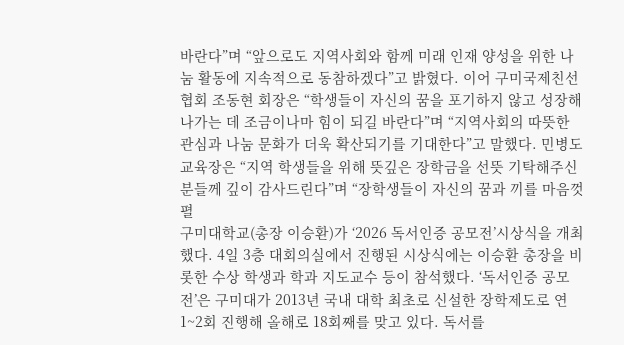바란다”며 “앞으로도 지역사회와 함께 미래 인재 양성을 위한 나눔 활동에 지속적으로 동참하겠다”고 밝혔다. 이어 구미국제친선협회 조동현 회장은 “학생들이 자신의 꿈을 포기하지 않고 성장해 나가는 데 조금이나마 힘이 되길 바란다”며 “지역사회의 따뜻한 관심과 나눔 문화가 더욱 확산되기를 기대한다”고 말했다. 민병도 교육장은 “지역 학생들을 위해 뜻깊은 장학금을 선뜻 기탁해주신 분들께 깊이 감사드린다”며 “장학생들이 자신의 꿈과 끼를 마음껏 펼
구미대학교(총장 이승환)가 ‘2026 독서인증 공모전’시상식을 개최했다. 4일 3층 대회의실에서 진행된 시상식에는 이승환 총장을 비롯한 수상 학생과 학과 지도교수 등이 참석했다. ‘독서인증 공모전’은 구미대가 2013년 국내 대학 최초로 신설한 장학제도로 연 1~2회 진행해 올해로 18회째를 맞고 있다. 독서를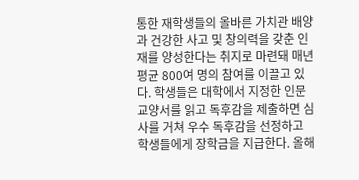통한 재학생들의 올바른 가치관 배양과 건강한 사고 및 창의력을 갖춘 인재를 양성한다는 취지로 마련돼 매년 평균 800여 명의 참여를 이끌고 있다. 학생들은 대학에서 지정한 인문 교양서를 읽고 독후감을 제출하면 심사를 거쳐 우수 독후감을 선정하고 학생들에게 장학금을 지급한다. 올해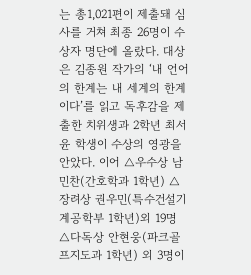는 총1,021편이 제출돼 심사를 거쳐 최종 26명이 수상자 명단에 올랐다. 대상은 김종원 작가의 ‘내 언어의 한계는 내 세계의 한계이다’를 읽고 독후감을 제출한 치위생과 2학년 최서윤 학생이 수상의 영광을 안았다. 이어 △우수상 남민찬(간호학과 1학년) △장려상 권우민(특수건설기계공학부 1학년)외 19명 △다독상 안현웅(파크골프지도과 1학년) 외 3명이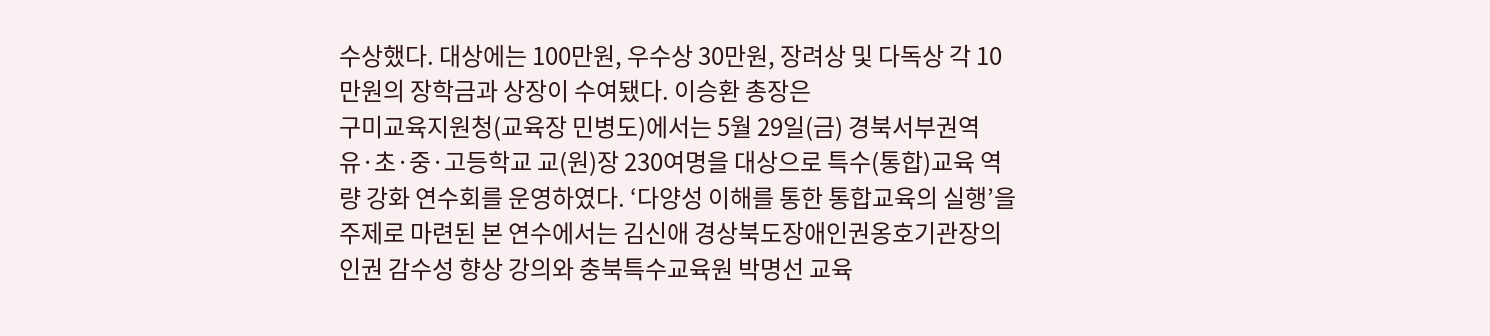수상했다. 대상에는 100만원, 우수상 30만원, 장려상 및 다독상 각 10만원의 장학금과 상장이 수여됐다. 이승환 총장은
구미교육지원청(교육장 민병도)에서는 5월 29일(금) 경북서부권역 유·초·중·고등학교 교(원)장 230여명을 대상으로 특수(통합)교육 역량 강화 연수회를 운영하였다. ‘다양성 이해를 통한 통합교육의 실행’을 주제로 마련된 본 연수에서는 김신애 경상북도장애인권옹호기관장의 인권 감수성 향상 강의와 충북특수교육원 박명선 교육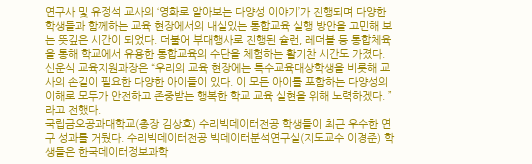연구사 및 유정석 교사의 ‘영화로 알아보는 다양성 이야기’가 진행되며 다양한 학생들과 함께하는 교육 현장에서의 내실있는 통합교육 실행 방안을 고민해 보는 뜻깊은 시간이 되었다. 더불어 부대행사로 진행된 슐런, 레더볼 등 통합체육을 통해 학교에서 유용한 통합교육의 수단을 체험하는 활기찬 시간도 가졌다. 신운식 교육지원과장은 “우리의 교육 현장에는 특수교육대상학생을 비롯해 교사의 손길이 필요한 다양한 아이들이 있다. 이 모든 아이를 포함하는 다양성의 이해로 모두가 안전하고 존중받는 행복한 학교 교육 실현을 위해 노력하겠다. ”라고 전했다.
국립금오공과대학교(총장 김상호) 수리빅데이터전공 학생들이 최근 우수한 연구 성과를 거뒀다. 수리빅데이터전공 빅데이터분석연구실(지도교수 이경준) 학생들은 한국데이터정보과학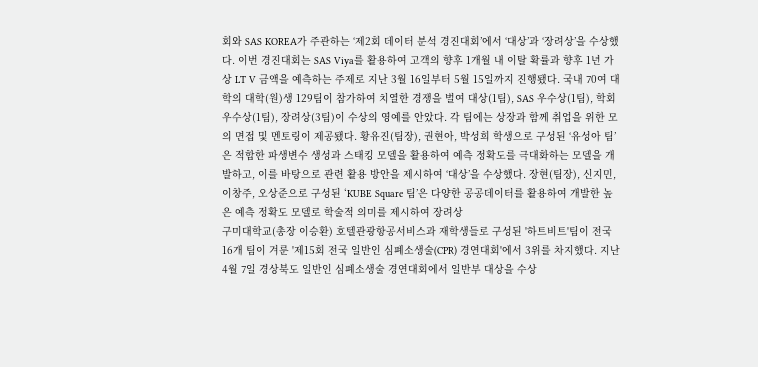회와 SAS KOREA가 주관하는 ‘제2회 데이터 분석 경진대회’에서 ‘대상’과 ‘장려상’을 수상했다. 이번 경진대회는 SAS Viya를 활용하여 고객의 향후 1개월 내 이탈 확률과 향후 1년 가상 LT V 금액을 예측하는 주제로 지난 3월 16일부터 5월 15일까지 진행됐다. 국내 70여 대학의 대학(원)생 129팀이 참가하여 치열한 경쟁을 벌여 대상(1팀), SAS 우수상(1팀), 학회 우수상(1팀), 장려상(3팀)이 수상의 영예를 안았다. 각 팀에는 상장과 함께 취업을 위한 모의 면접 및 멘토링이 제공됐다. 황유진(팀장), 권현아, 박성희 학생으로 구성된 ‘유성아 팀’은 적합한 파생변수 생성과 스태킹 모델을 활용하여 예측 정확도를 극대화하는 모델을 개발하고, 이를 바탕으로 관련 활용 방안을 제시하여 ‘대상’을 수상했다. 장현(팀장), 신지민, 이창주, 오상준으로 구성된 ‘KUBE Square 팀’은 다양한 공공데이터를 활용하여 개발한 높은 예측 정확도 모델로 학술적 의미를 제시하여 장려상
구미대학교(총장 이승환) 호텔관광항공서비스과 재학생들로 구성된 '하트비트'팀이 전국 16개 팀이 겨룬 '제15회 전국 일반인 심폐소생술(CPR) 경연대회'에서 3위를 차지했다. 지난 4월 7일 경상북도 일반인 심폐소생술 경연대회에서 일반부 대상을 수상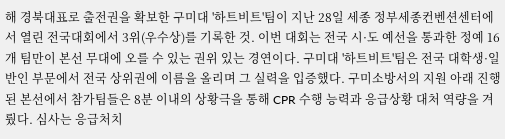해 경북대표로 출전권을 확보한 구미대 '하트비트'팀이 지난 28일 세종 정부세종컨벤션센터에서 열린 전국대회에서 3위(우수상)를 기록한 것. 이번 대회는 전국 시·도 예선을 통과한 정예 16개 팀만이 본선 무대에 오를 수 있는 권위 있는 경연이다. 구미대 '하트비트'팀은 전국 대학생·일반인 부문에서 전국 상위권에 이름을 올리며 그 실력을 입증했다. 구미소방서의 지원 아래 진행된 본선에서 참가팀들은 8분 이내의 상황극을 통해 CPR 수행 능력과 응급상황 대처 역량을 겨뤘다. 심사는 응급처치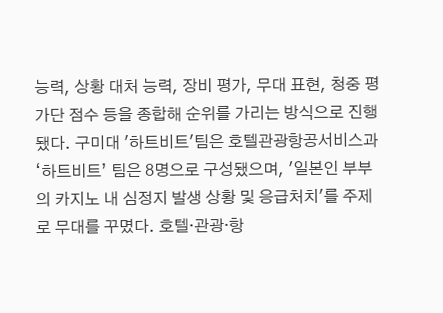능력, 상황 대처 능력, 장비 평가, 무대 표현, 청중 평가단 점수 등을 종합해 순위를 가리는 방식으로 진행됐다. 구미대 '하트비트'팀은 호텔관광항공서비스과 ‘하트비트’ 팀은 8명으로 구성됐으며, '일본인 부부의 카지노 내 심정지 발생 상황 및 응급처치'를 주제로 무대를 꾸몄다. 호텔·관광·항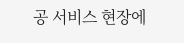공 서비스 현장에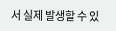서 실제 발생할 수 있